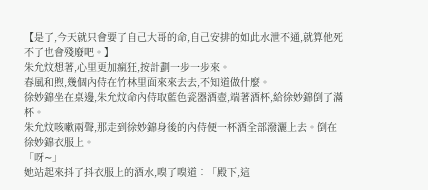【是了,今天就只會要了自己大哥的命,自己安排的如此水泄不通,就算他死不了也會殘廢吧。】
朱允炆想著,心里更加瘋狂,按計劃一步一步來。
春風和煦,幾個內侍在竹林里面來來去去,不知道做什麼。
徐妙錦坐在桌邊,朱允炆命內侍取藍色瓷器酒壺,端著酒杯,給徐妙錦倒了滿杯。
朱允炆咳嗽兩聲,那走到徐妙錦身後的內侍便一杯酒全部潑灑上去。倒在徐妙錦衣服上。
「呀∼」
她站起來抖了抖衣服上的酒水,嗅了嗅道︰「殿下,這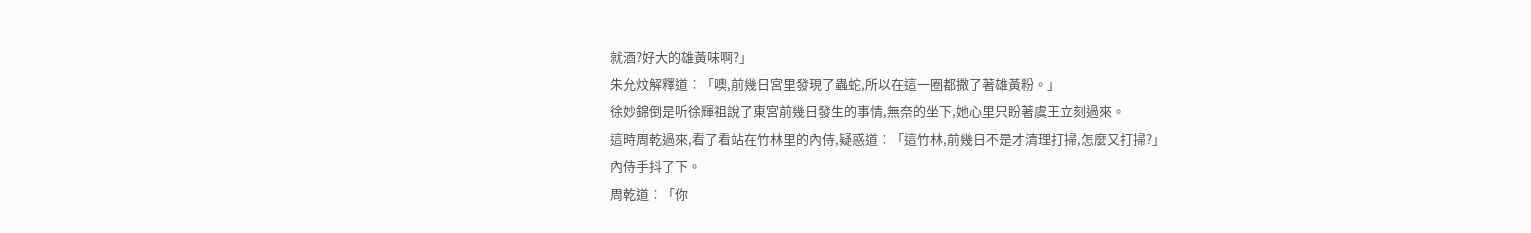就酒?好大的雄黃味啊?」
朱允炆解釋道︰「噢,前幾日宮里發現了蟲蛇,所以在這一圈都撒了著雄黃粉。」
徐妙錦倒是听徐輝祖說了東宮前幾日發生的事情,無奈的坐下,她心里只盼著虞王立刻過來。
這時周乾過來,看了看站在竹林里的內侍,疑惑道︰「這竹林,前幾日不是才清理打掃,怎麼又打掃?」
內侍手抖了下。
周乾道︰「你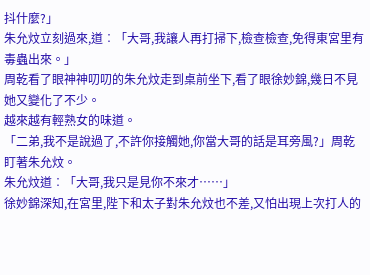抖什麼?」
朱允炆立刻過來,道︰「大哥,我讓人再打掃下,檢查檢查,免得東宮里有毒蟲出來。」
周乾看了眼神神叨叨的朱允炆走到桌前坐下,看了眼徐妙錦,幾日不見她又變化了不少。
越來越有輕熟女的味道。
「二弟,我不是說過了,不許你接觸她,你當大哥的話是耳旁風?」周乾盯著朱允炆。
朱允炆道︰「大哥,我只是見你不來才……」
徐妙錦深知,在宮里,陛下和太子對朱允炆也不差,又怕出現上次打人的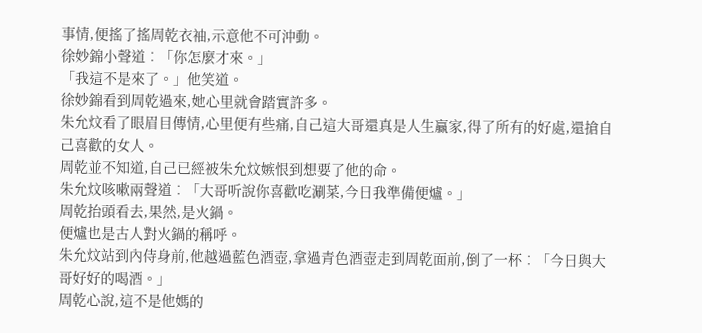事情,便搖了搖周乾衣袖,示意他不可沖動。
徐妙錦小聲道︰「你怎麼才來。」
「我這不是來了。」他笑道。
徐妙錦看到周乾過來,她心里就會踏實許多。
朱允炆看了眼眉目傳情,心里便有些痛,自己這大哥還真是人生贏家,得了所有的好處,還搶自己喜歡的女人。
周乾並不知道,自己已經被朱允炆嫉恨到想要了他的命。
朱允炆咳嗽兩聲道︰「大哥听說你喜歡吃涮菜,今日我準備便爐。」
周乾抬頭看去,果然,是火鍋。
便爐也是古人對火鍋的稱呼。
朱允炆站到內侍身前,他越過藍色酒壺,拿過青色酒壺走到周乾面前,倒了一杯︰「今日與大哥好好的喝酒。」
周乾心說,這不是他媽的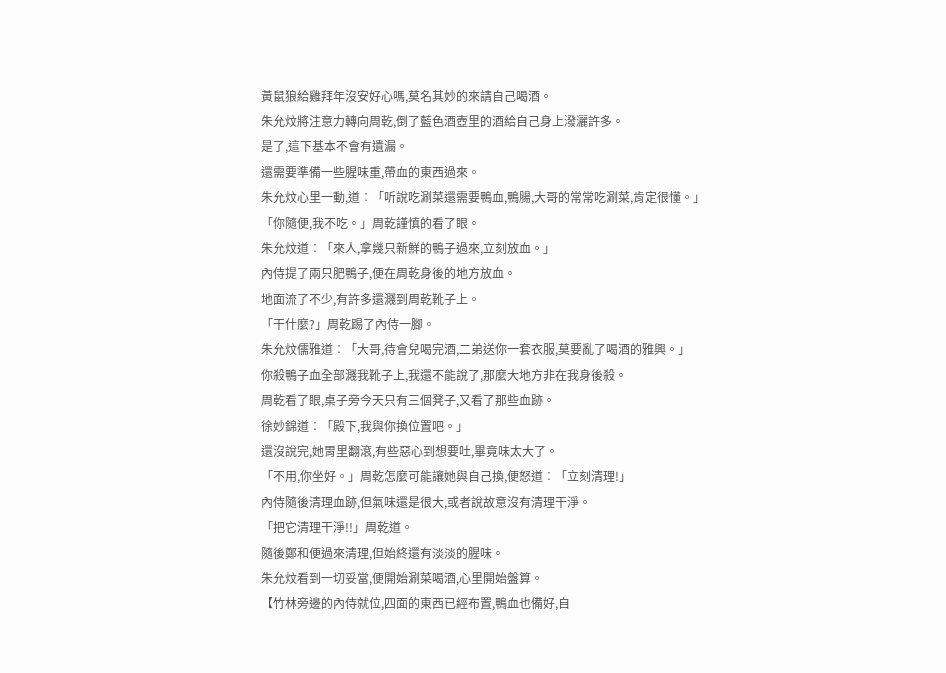黃鼠狼給雞拜年沒安好心嗎,莫名其妙的來請自己喝酒。
朱允炆將注意力轉向周乾,倒了藍色酒壺里的酒給自己身上潑灑許多。
是了,這下基本不會有遺漏。
還需要準備一些腥味重,帶血的東西過來。
朱允炆心里一動,道︰「听說吃涮菜還需要鴨血,鴨腸,大哥的常常吃涮菜,肯定很懂。」
「你隨便,我不吃。」周乾謹慎的看了眼。
朱允炆道︰「來人,拿幾只新鮮的鴨子過來,立刻放血。」
內侍提了兩只肥鴨子,便在周乾身後的地方放血。
地面流了不少,有許多還濺到周乾靴子上。
「干什麼?」周乾踢了內侍一腳。
朱允炆儒雅道︰「大哥,待會兒喝完酒,二弟送你一套衣服,莫要亂了喝酒的雅興。」
你殺鴨子血全部濺我靴子上,我還不能說了,那麼大地方非在我身後殺。
周乾看了眼,桌子旁今天只有三個凳子,又看了那些血跡。
徐妙錦道︰「殿下,我與你換位置吧。」
還沒說完,她胃里翻滾,有些惡心到想要吐,畢竟味太大了。
「不用,你坐好。」周乾怎麼可能讓她與自己換,便怒道︰「立刻清理!」
內侍隨後清理血跡,但氣味還是很大,或者說故意沒有清理干淨。
「把它清理干淨!!」周乾道。
隨後鄭和便過來清理,但始終還有淡淡的腥味。
朱允炆看到一切妥當,便開始涮菜喝酒,心里開始盤算。
【竹林旁邊的內侍就位,四面的東西已經布置,鴨血也備好,自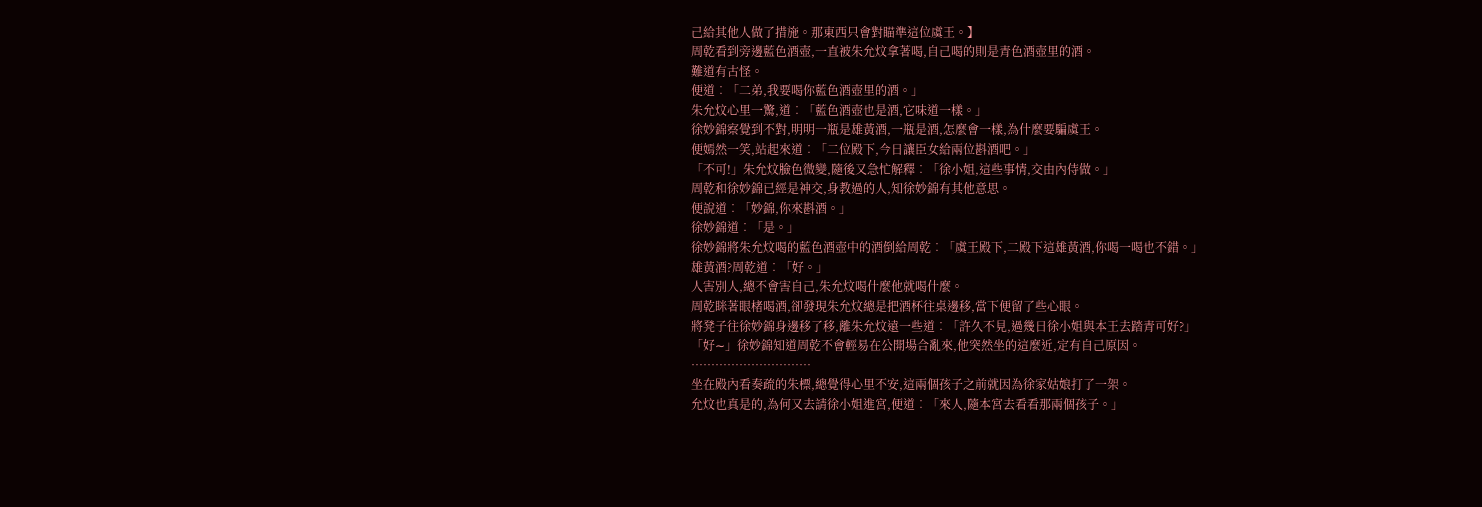己給其他人做了措施。那東西只會對瞄準這位虞王。】
周乾看到旁邊藍色酒壺,一直被朱允炆拿著喝,自己喝的則是青色酒壺里的酒。
難道有古怪。
便道︰「二弟,我要喝你藍色酒壺里的酒。」
朱允炆心里一驚,道︰「藍色酒壺也是酒,它味道一樣。」
徐妙錦察覺到不對,明明一瓶是雄黃酒,一瓶是酒,怎麼會一樣,為什麼要騙虞王。
便嫣然一笑,站起來道︰「二位殿下,今日讓臣女給兩位斟酒吧。」
「不可!」朱允炆臉色微變,隨後又急忙解釋︰「徐小姐,這些事情,交由內侍做。」
周乾和徐妙錦已經是神交,身教過的人,知徐妙錦有其他意思。
便說道︰「妙錦,你來斟酒。」
徐妙錦道︰「是。」
徐妙錦將朱允炆喝的藍色酒壺中的酒倒給周乾︰「虞王殿下,二殿下這雄黃酒,你喝一喝也不錯。」
雄黃酒?周乾道︰「好。」
人害別人,總不會害自己,朱允炆喝什麼他就喝什麼。
周乾眯著眼楮喝酒,卻發現朱允炆總是把酒杯往桌邊移,當下便留了些心眼。
將凳子往徐妙錦身邊移了移,離朱允炆遠一些道︰「許久不見,過幾日徐小姐與本王去踏青可好?」
「好∼」徐妙錦知道周乾不會輕易在公開場合亂來,他突然坐的這麼近,定有自己原因。
…………………………
坐在殿內看奏疏的朱標,總覺得心里不安,這兩個孩子之前就因為徐家姑娘打了一架。
允炆也真是的,為何又去請徐小姐進宮,便道︰「來人,隨本宮去看看那兩個孩子。」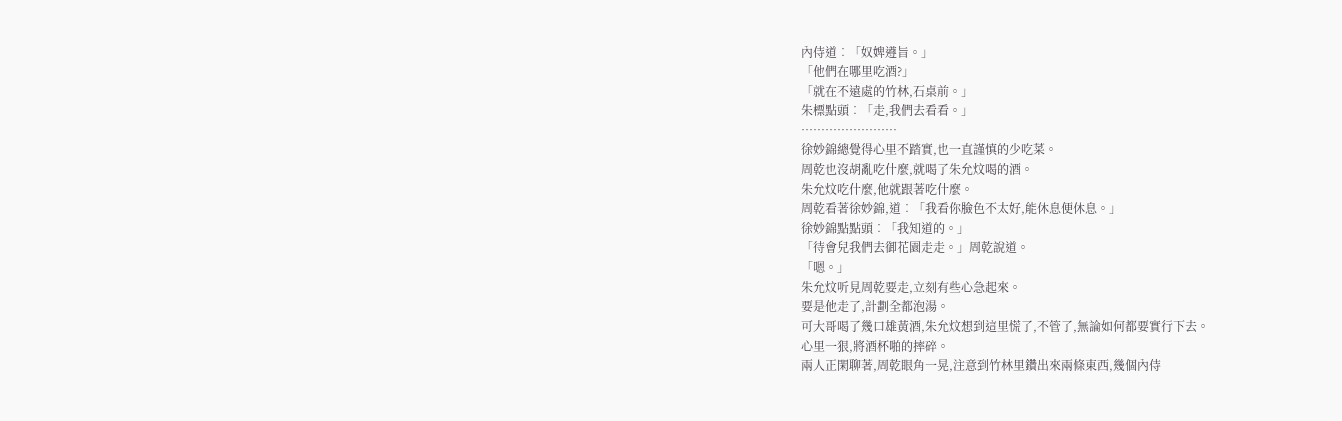內侍道︰「奴婢遵旨。」
「他們在哪里吃酒?」
「就在不遠處的竹林,石桌前。」
朱標點頭︰「走,我們去看看。」
……………………
徐妙錦總覺得心里不踏實,也一直謹慎的少吃菜。
周乾也沒胡亂吃什麼,就喝了朱允炆喝的酒。
朱允炆吃什麼,他就跟著吃什麼。
周乾看著徐妙錦,道︰「我看你臉色不太好,能休息便休息。」
徐妙錦點點頭︰「我知道的。」
「待會兒我們去御花園走走。」周乾說道。
「嗯。」
朱允炆听見周乾要走,立刻有些心急起來。
要是他走了,計劃全都泡湯。
可大哥喝了幾口雄黃酒,朱允炆想到這里慌了,不管了,無論如何都要實行下去。
心里一狠,將酒杯啪的摔碎。
兩人正閑聊著,周乾眼角一晃,注意到竹林里鑽出來兩條東西,幾個內侍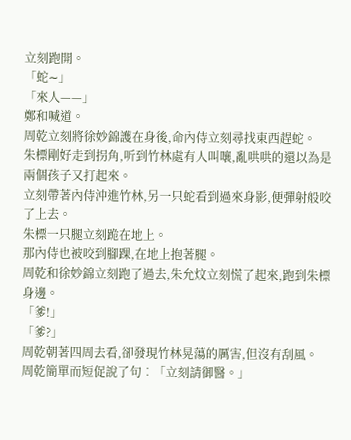立刻跑開。
「蛇∼」
「來人——」
鄭和喊道。
周乾立刻將徐妙錦護在身後,命內侍立刻尋找東西趕蛇。
朱標剛好走到拐角,听到竹林處有人叫嚷,亂哄哄的還以為是兩個孩子又打起來。
立刻帶著內侍沖進竹林,另一只蛇看到過來身影,便彈射般咬了上去。
朱標一只腿立刻跪在地上。
那內侍也被咬到腳踝,在地上抱著腿。
周乾和徐妙錦立刻跑了過去,朱允炆立刻慌了起來,跑到朱標身邊。
「爹!」
「爹?」
周乾朝著四周去看,卻發現竹林晃蕩的厲害,但沒有刮風。
周乾簡單而短促說了句︰「立刻請御醫。」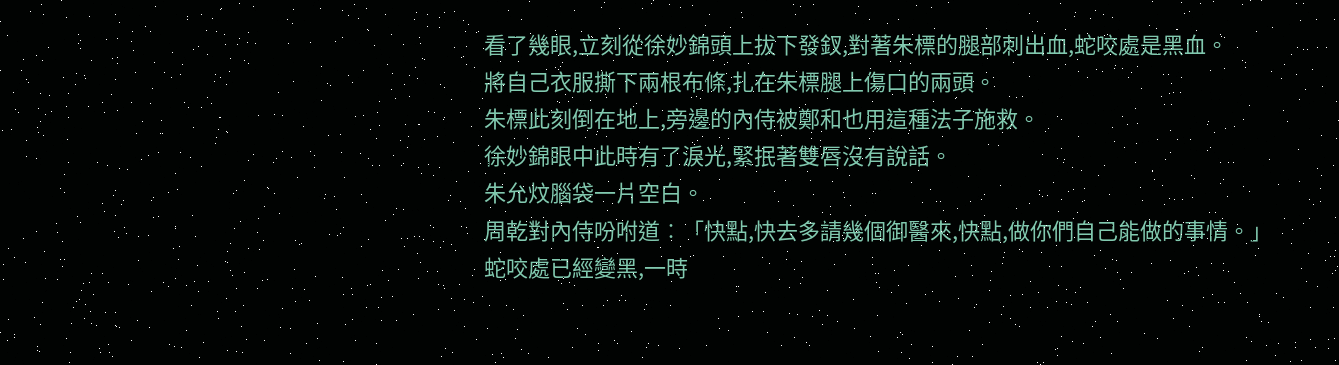看了幾眼,立刻從徐妙錦頭上拔下發釵,對著朱標的腿部刺出血,蛇咬處是黑血。
將自己衣服撕下兩根布條,扎在朱標腿上傷口的兩頭。
朱標此刻倒在地上,旁邊的內侍被鄭和也用這種法子施救。
徐妙錦眼中此時有了淚光,緊抿著雙唇沒有說話。
朱允炆腦袋一片空白。
周乾對內侍吩咐道︰「快點,快去多請幾個御醫來,快點,做你們自己能做的事情。」
蛇咬處已經變黑,一時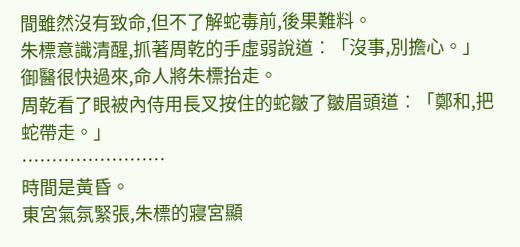間雖然沒有致命,但不了解蛇毒前,後果難料。
朱標意識清醒,抓著周乾的手虛弱說道︰「沒事,別擔心。」
御醫很快過來,命人將朱標抬走。
周乾看了眼被內侍用長叉按住的蛇皺了皺眉頭道︰「鄭和,把蛇帶走。」
……………………
時間是黃昏。
東宮氣氛緊張,朱標的寢宮顯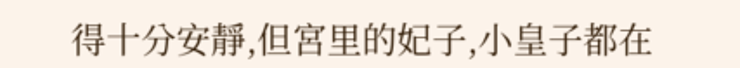得十分安靜,但宮里的妃子,小皇子都在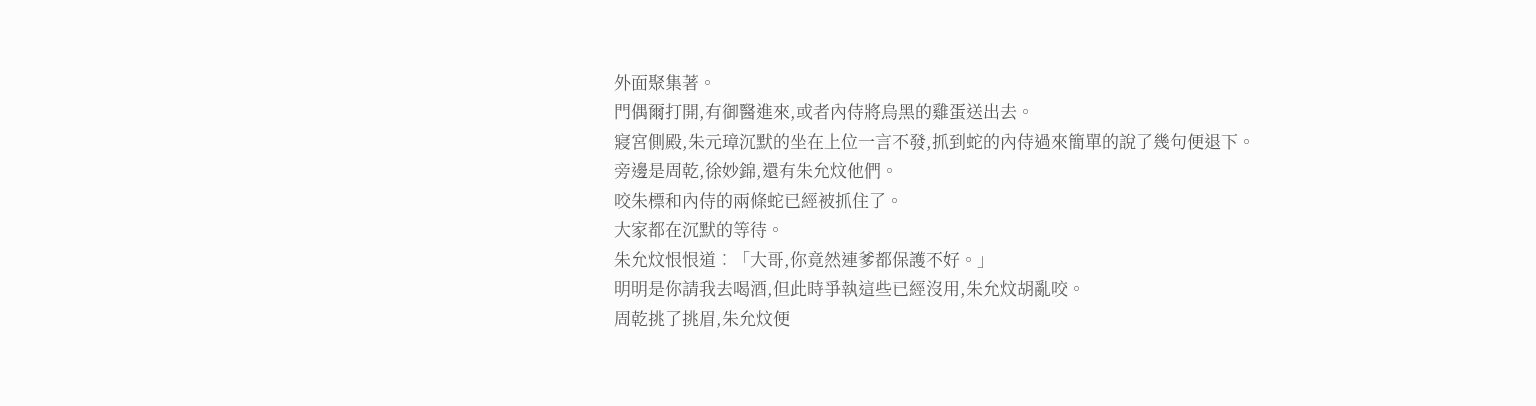外面聚集著。
門偶爾打開,有御醫進來,或者內侍將烏黑的雞蛋送出去。
寢宮側殿,朱元璋沉默的坐在上位一言不發,抓到蛇的內侍過來簡單的說了幾句便退下。
旁邊是周乾,徐妙錦,還有朱允炆他們。
咬朱標和內侍的兩條蛇已經被抓住了。
大家都在沉默的等待。
朱允炆恨恨道︰「大哥,你竟然連爹都保護不好。」
明明是你請我去喝酒,但此時爭執這些已經沒用,朱允炆胡亂咬。
周乾挑了挑眉,朱允炆便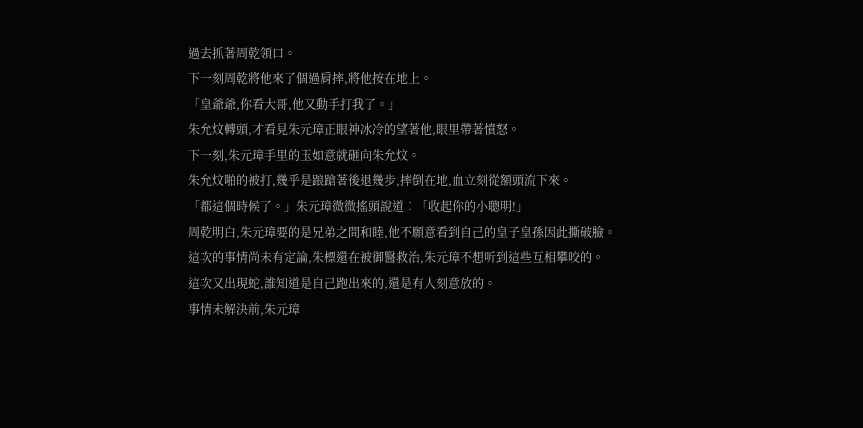過去抓著周乾領口。
下一刻周乾將他來了個過肩摔,將他按在地上。
「皇爺爺,你看大哥,他又動手打我了。」
朱允炆轉頭,才看見朱元璋正眼神冰冷的望著他,眼里帶著憤怒。
下一刻,朱元璋手里的玉如意就砸向朱允炆。
朱允炆啪的被打,幾乎是踉蹌著後退幾步,摔倒在地,血立刻從額頭流下來。
「都這個時候了。」朱元璋微微搖頭說道︰「收起你的小聰明!」
周乾明白,朱元璋要的是兄弟之間和睦,他不願意看到自己的皇子皇孫因此撕破臉。
這次的事情尚未有定論,朱標還在被御醫救治,朱元璋不想听到這些互相攀咬的。
這次又出現蛇,誰知道是自己跑出來的,還是有人刻意放的。
事情未解決前,朱元璋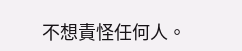不想責怪任何人。